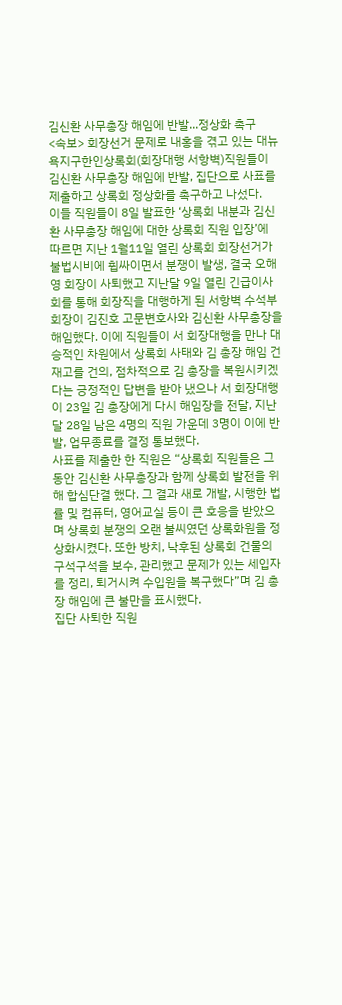김신환 사무총장 해임에 반발...정상화 촉구
<속보> 회장선거 문제로 내홍을 겪고 있는 대뉴욕지구한인상록회(회장대행 서항벽)직원들이 김신환 사무총장 해임에 반발, 집단으로 사표를 제출하고 상록회 정상화를 촉구하고 나섰다.
이들 직원들이 8일 발표한 ‘상록회 내분과 김신환 사무총장 해임에 대한 상록회 직원 입장’에 따르면 지난 1월11일 열린 상록회 회장선거가 불법시비에 휩싸이면서 분쟁이 발생, 결국 오해영 회장이 사퇴했고 지난달 9일 열린 긴급이사회를 통해 회장직을 대행하게 된 서항벽 수석부회장이 김진호 고문변호사와 김신환 사무총장을 해임했다. 이에 직원들이 서 회장대행을 만나 대승적인 차원에서 상록회 사태와 김 총장 해임 건 재고를 건의, 점차적으로 김 총장을 복원시키겠다는 긍정적인 답변을 받아 냈으나 서 회장대행이 23일 김 총장에게 다시 해임장을 전달, 지난달 28일 남은 4명의 직원 가운데 3명이 이에 반발, 업무종료를 결정 통보했다.
사표를 제출한 한 직원은 “상록회 직원들은 그동안 김신환 사무총장과 함께 상록회 발전을 위해 합심단결 했다. 그 결과 새로 개발, 시행한 법률 및 컴퓨터, 영어교실 등이 큰 호응을 받았으며 상록회 분쟁의 오랜 불씨였던 상록화원을 정상화시켰다. 또한 방치, 낙후된 상록회 건물의 구석구석을 보수, 관리했고 문제가 있는 세입자를 정리, 퇴거시켜 수입원을 복구했다”며 김 총장 해임에 큰 불만을 표시했다.
집단 사퇴한 직원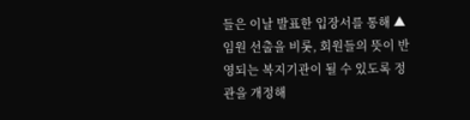들은 이날 발표한 입장서를 통해 ▲임원 선출을 비롯, 회원들의 뜻이 반영되는 복지기관이 될 수 있도록 정관을 개정해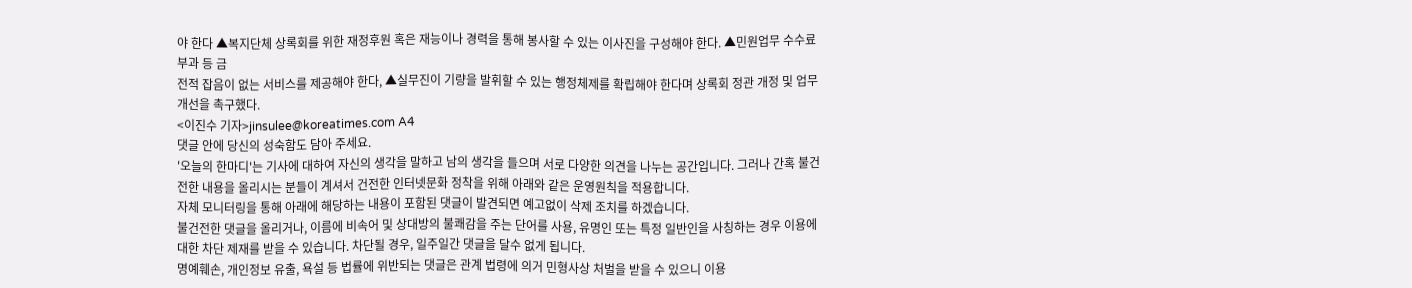야 한다 ▲복지단체 상록회를 위한 재정후원 혹은 재능이나 경력을 통해 봉사할 수 있는 이사진을 구성해야 한다. ▲민원업무 수수료 부과 등 금
전적 잡음이 없는 서비스를 제공해야 한다, ▲실무진이 기량을 발휘할 수 있는 행정체제를 확립해야 한다며 상록회 정관 개정 및 업무 개선을 촉구했다.
<이진수 기자>jinsulee@koreatimes.com A4
댓글 안에 당신의 성숙함도 담아 주세요.
'오늘의 한마디'는 기사에 대하여 자신의 생각을 말하고 남의 생각을 들으며 서로 다양한 의견을 나누는 공간입니다. 그러나 간혹 불건전한 내용을 올리시는 분들이 계셔서 건전한 인터넷문화 정착을 위해 아래와 같은 운영원칙을 적용합니다.
자체 모니터링을 통해 아래에 해당하는 내용이 포함된 댓글이 발견되면 예고없이 삭제 조치를 하겠습니다.
불건전한 댓글을 올리거나, 이름에 비속어 및 상대방의 불쾌감을 주는 단어를 사용, 유명인 또는 특정 일반인을 사칭하는 경우 이용에 대한 차단 제재를 받을 수 있습니다. 차단될 경우, 일주일간 댓글을 달수 없게 됩니다.
명예훼손, 개인정보 유출, 욕설 등 법률에 위반되는 댓글은 관계 법령에 의거 민형사상 처벌을 받을 수 있으니 이용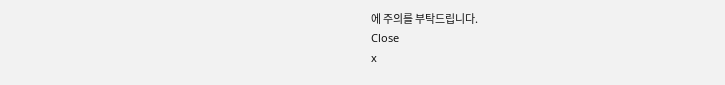에 주의를 부탁드립니다.
Close
x